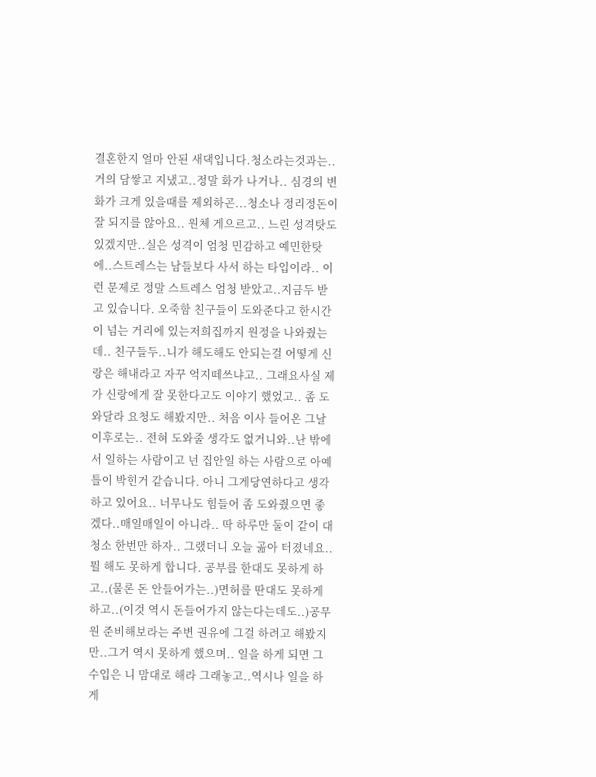결혼한지 얼마 안된 새댁입니다.청소라는것과는.. 거의 담쌓고 지냈고..정말 화가 나거나.. 심경의 변화가 크게 있을때를 제외하곤...청소나 정리정돈이 잘 되지를 않아요.. 원체 게으르고.. 느린 성격탓도 있겠지만..실은 성격이 엄청 민감하고 예민한탓에..스트레스는 남들보다 사서 하는 타입이라.. 이런 문제로 정말 스트레스 엄청 받았고..지금두 받고 있습니다. 오죽함 친구들이 도와준다고 한시간이 넘는 거리에 있는저희집까지 원정을 나와줬는데.. 친구들두..니가 해도해도 안되는걸 어떻게 신랑은 해내라고 자꾸 억지떼쓰냐고.. 그래요사실 제가 신랑에게 잘 못한다고도 이야기 했었고.. 좀 도와달라 요청도 해봤지만.. 처음 이사 들어온 그날 이후로는.. 전혀 도와줄 생각도 없거니와..난 밖에서 일하는 사람이고 넌 집안일 하는 사람으로 아예틀이 박힌거 같습니다. 아니 그게당연하다고 생각하고 있어요.. 너무나도 힘들어 좀 도와줬으면 좋겠다..매일매일이 아니라.. 딱 하루만 둘이 같이 대청소 한번만 하자.. 그랬더니 오늘 곪아 터졌네요.. 뭘 해도 못하게 합니다. 공부를 한대도 못하게 하고..(물론 돈 안들어가는..)면허를 딴대도 못하게 하고..(이것 역시 돈들어가지 않는다는데도..)공무원 준비해보라는 주변 권유에 그걸 하려고 해봤지만..그거 역시 못하게 했으며.. 일을 하게 되면 그 수입은 니 맘대로 해라 그래놓고..역시나 일을 하게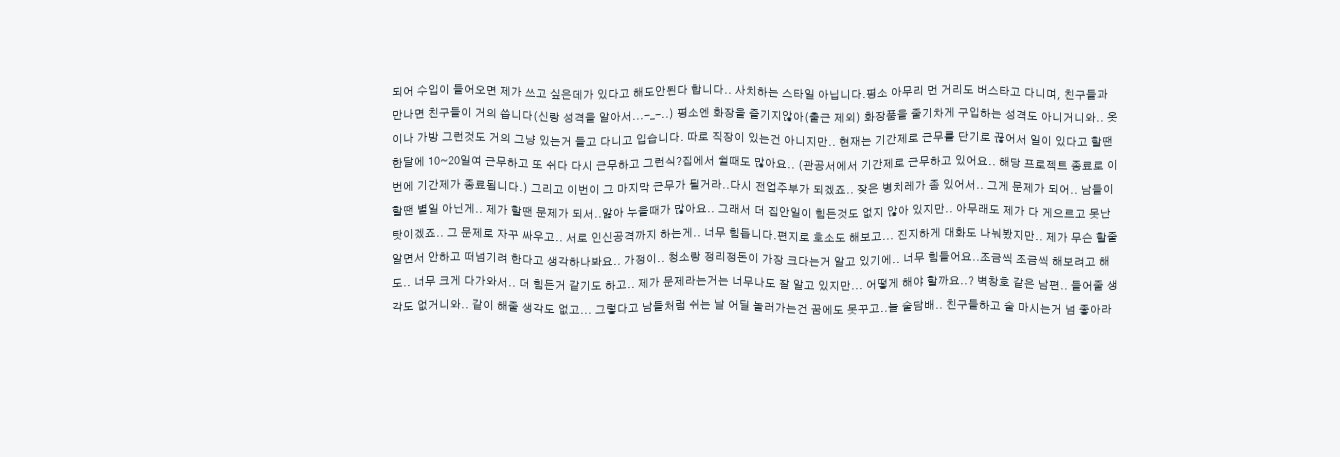되어 수입이 들어오면 제가 쓰고 싶은데가 있다고 해도안된다 합니다.. 사치하는 스타일 아닙니다.평소 아무리 먼 거리도 버스타고 다니며, 친구들과 만나면 친구들이 거의 씁니다(신랑 성격을 알아서...-_-..) 평소엔 화장을 즐기지않아(출근 제외) 화장품을 줄기차게 구입하는 성격도 아니거니와.. 옷이나 가방 그런것도 거의 그냥 있는거 들고 다니고 입습니다. 따로 직장이 있는건 아니지만.. 현재는 기간제로 근무를 단기로 끊어서 일이 있다고 할땐 한달에 10~20일여 근무하고 또 쉬다 다시 근무하고 그런식?집에서 쉴때도 많아요.. (관공서에서 기간제로 근무하고 있어요.. 해당 프로젝트 종료로 이번에 기간제가 종료됩니다.) 그리고 이번이 그 마지막 근무가 될거라..다시 전업주부가 되겠죠.. 잦은 병치레가 좀 있어서.. 그게 문제가 되어.. 남들이 할땐 별일 아닌게.. 제가 할땐 문제가 되서..앓아 누을때가 많아요.. 그래서 더 집안일이 힘든것도 없지 않아 있지만.. 아무래도 제가 다 게으르고 못난 탓이겠죠.. 그 문제로 자꾸 싸우고.. 서로 인신공격까지 하는게.. 너무 힘듭니다.편지로 호소도 해보고... 진지하게 대화도 나눠봤지만.. 제가 무슨 할줄 알면서 안하고 떠넘기려 한다고 생각하나봐요.. 가정이.. 청소랑 정리정돈이 가장 크다는거 알고 있기에.. 너무 힘들어요..조금씩 조금씩 해보려고 해도.. 너무 크게 다가와서.. 더 힘든거 같기도 하고.. 제가 문제라는거는 너무나도 잘 알고 있지만... 어떻게 해야 할까요..? 벽창호 같은 남편.. 들어줄 생각도 없거니와.. 같이 해줄 생각도 없고... 그렇다고 남들처럼 쉬는 날 어딜 놀러가는건 꿈에도 못꾸고..늘 술담배.. 친구들하고 술 마시는거 넘 좋아라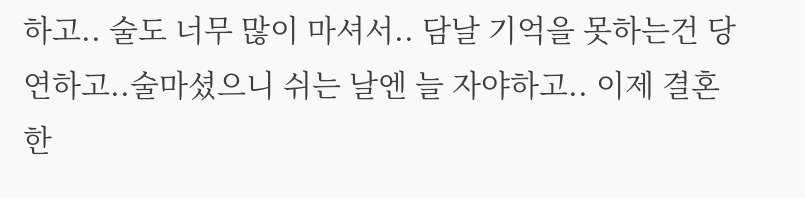하고.. 술도 너무 많이 마셔서.. 담날 기억을 못하는건 당연하고..술마셨으니 쉬는 날엔 늘 자야하고.. 이제 결혼한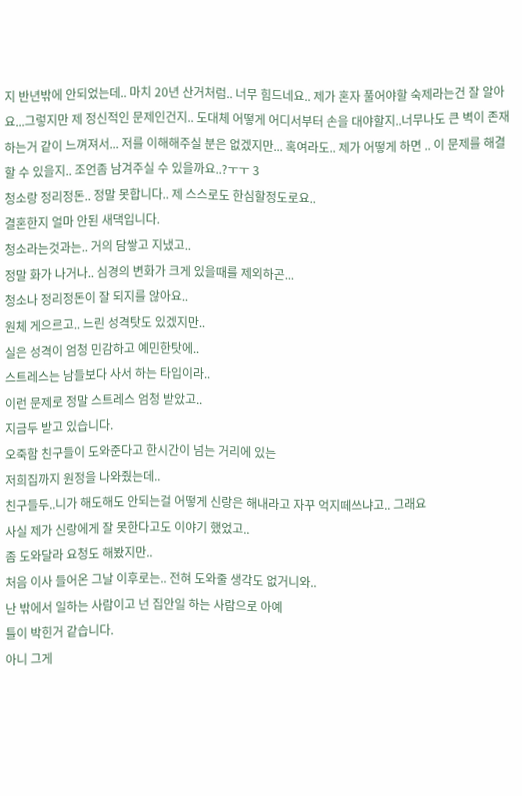지 반년밖에 안되었는데.. 마치 20년 산거처럼.. 너무 힘드네요.. 제가 혼자 풀어야할 숙제라는건 잘 알아요...그렇지만 제 정신적인 문제인건지.. 도대체 어떻게 어디서부터 손을 대야할지..너무나도 큰 벽이 존재하는거 같이 느껴져서... 저를 이해해주실 분은 없겠지만... 혹여라도.. 제가 어떻게 하면 .. 이 문제를 해결 할 수 있을지.. 조언좀 남겨주실 수 있을까요..?ㅜㅜ 3
청소랑 정리정돈.. 정말 못합니다.. 제 스스로도 한심할정도로요..
결혼한지 얼마 안된 새댁입니다.
청소라는것과는.. 거의 담쌓고 지냈고..
정말 화가 나거나.. 심경의 변화가 크게 있을때를 제외하곤...
청소나 정리정돈이 잘 되지를 않아요..
원체 게으르고.. 느린 성격탓도 있겠지만..
실은 성격이 엄청 민감하고 예민한탓에..
스트레스는 남들보다 사서 하는 타입이라..
이런 문제로 정말 스트레스 엄청 받았고..
지금두 받고 있습니다.
오죽함 친구들이 도와준다고 한시간이 넘는 거리에 있는
저희집까지 원정을 나와줬는데..
친구들두..니가 해도해도 안되는걸 어떻게 신랑은 해내라고 자꾸 억지떼쓰냐고.. 그래요
사실 제가 신랑에게 잘 못한다고도 이야기 했었고..
좀 도와달라 요청도 해봤지만..
처음 이사 들어온 그날 이후로는.. 전혀 도와줄 생각도 없거니와..
난 밖에서 일하는 사람이고 넌 집안일 하는 사람으로 아예
틀이 박힌거 같습니다.
아니 그게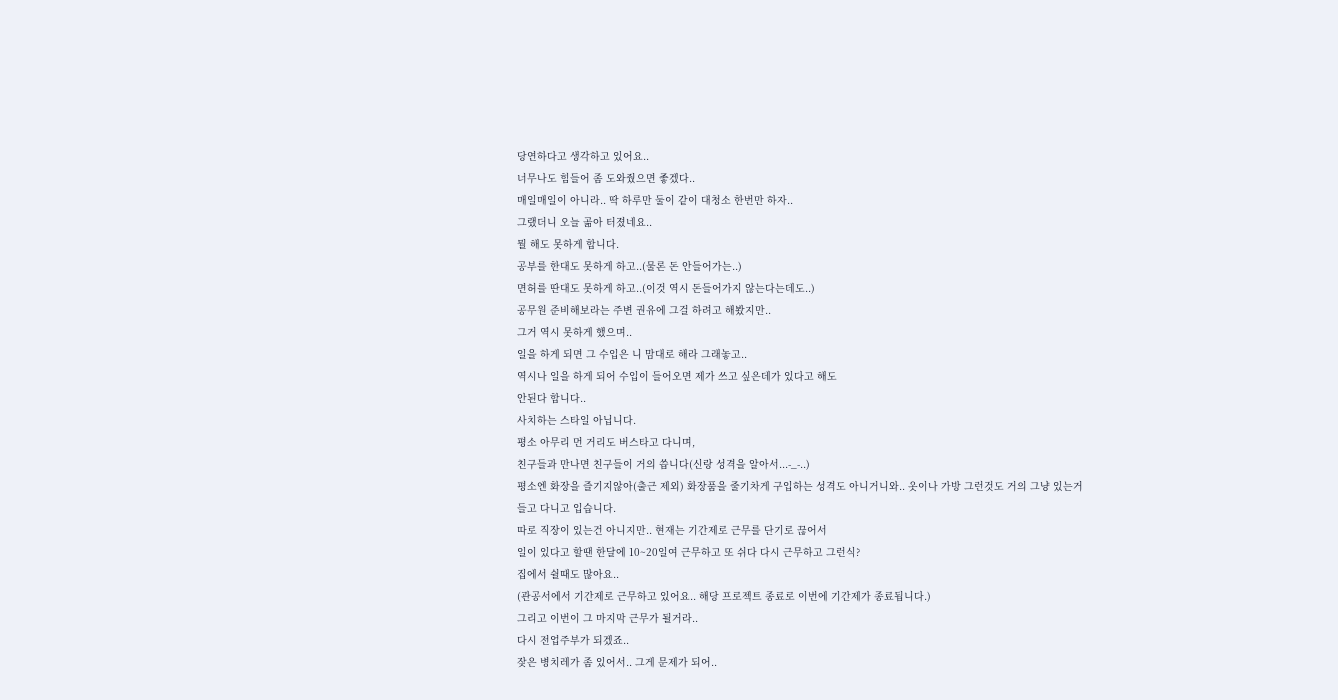당연하다고 생각하고 있어요..
너무나도 힘들어 좀 도와줬으면 좋겠다..
매일매일이 아니라.. 딱 하루만 둘이 같이 대청소 한번만 하자..
그랬더니 오늘 곪아 터졌네요..
뭘 해도 못하게 합니다.
공부를 한대도 못하게 하고..(물론 돈 안들어가는..)
면허를 딴대도 못하게 하고..(이것 역시 돈들어가지 않는다는데도..)
공무원 준비해보라는 주변 권유에 그걸 하려고 해봤지만..
그거 역시 못하게 했으며..
일을 하게 되면 그 수입은 니 맘대로 해라 그래놓고..
역시나 일을 하게 되어 수입이 들어오면 제가 쓰고 싶은데가 있다고 해도
안된다 합니다..
사치하는 스타일 아닙니다.
평소 아무리 먼 거리도 버스타고 다니며,
친구들과 만나면 친구들이 거의 씁니다(신랑 성격을 알아서...-_-..)
평소엔 화장을 즐기지않아(출근 제외) 화장품을 줄기차게 구입하는 성격도 아니거니와.. 옷이나 가방 그런것도 거의 그냥 있는거 들고 다니고 입습니다.
따로 직장이 있는건 아니지만.. 현재는 기간제로 근무를 단기로 끊어서
일이 있다고 할땐 한달에 10~20일여 근무하고 또 쉬다 다시 근무하고 그런식?
집에서 쉴때도 많아요..
(관공서에서 기간제로 근무하고 있어요.. 해당 프로젝트 종료로 이번에 기간제가 종료됩니다.)
그리고 이번이 그 마지막 근무가 될거라..
다시 전업주부가 되겠죠..
잦은 병치레가 좀 있어서.. 그게 문제가 되어..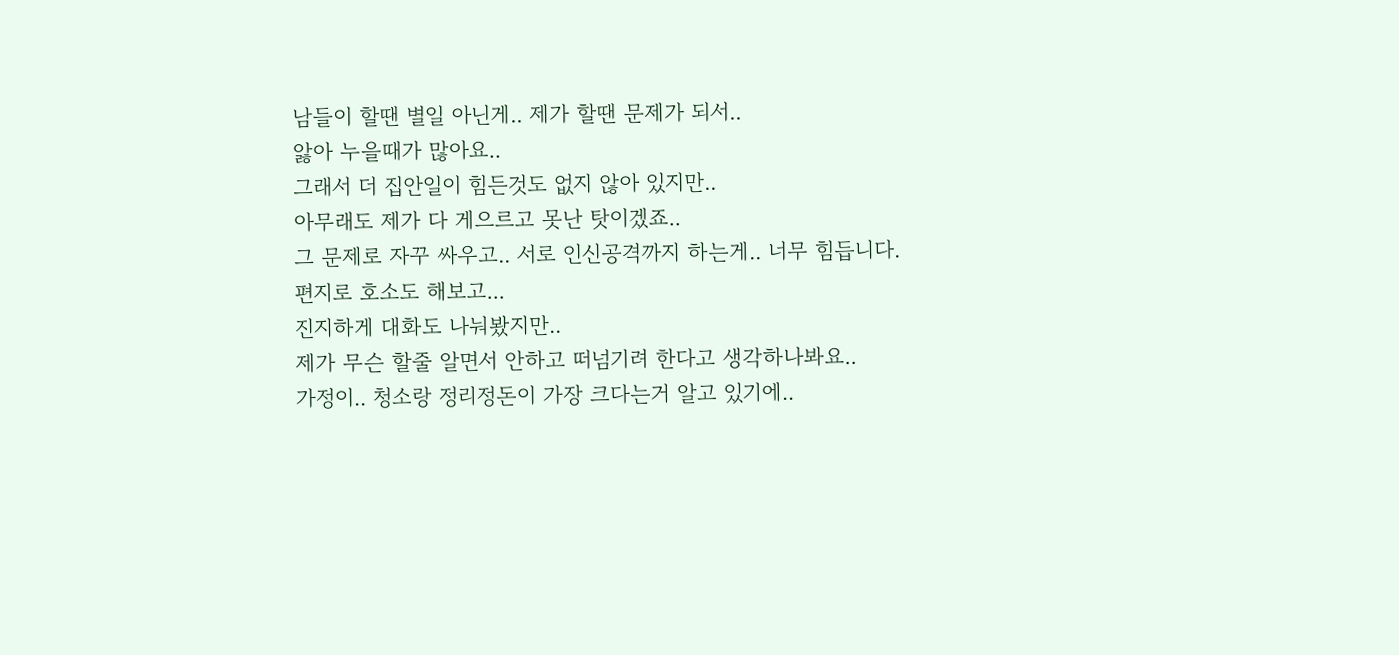남들이 할땐 별일 아닌게.. 제가 할땐 문제가 되서..
앓아 누을때가 많아요..
그래서 더 집안일이 힘든것도 없지 않아 있지만..
아무래도 제가 다 게으르고 못난 탓이겠죠..
그 문제로 자꾸 싸우고.. 서로 인신공격까지 하는게.. 너무 힘듭니다.
편지로 호소도 해보고...
진지하게 대화도 나눠봤지만..
제가 무슨 할줄 알면서 안하고 떠넘기려 한다고 생각하나봐요..
가정이.. 청소랑 정리정돈이 가장 크다는거 알고 있기에..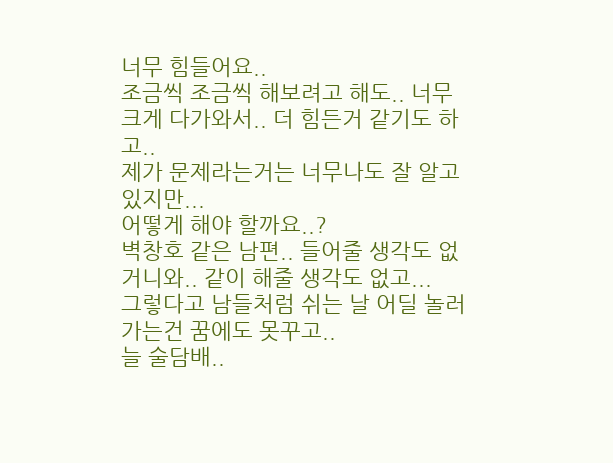너무 힘들어요..
조금씩 조금씩 해보려고 해도.. 너무 크게 다가와서.. 더 힘든거 같기도 하고..
제가 문제라는거는 너무나도 잘 알고 있지만...
어떻게 해야 할까요..?
벽창호 같은 남편.. 들어줄 생각도 없거니와.. 같이 해줄 생각도 없고...
그렇다고 남들처럼 쉬는 날 어딜 놀러가는건 꿈에도 못꾸고..
늘 술담배..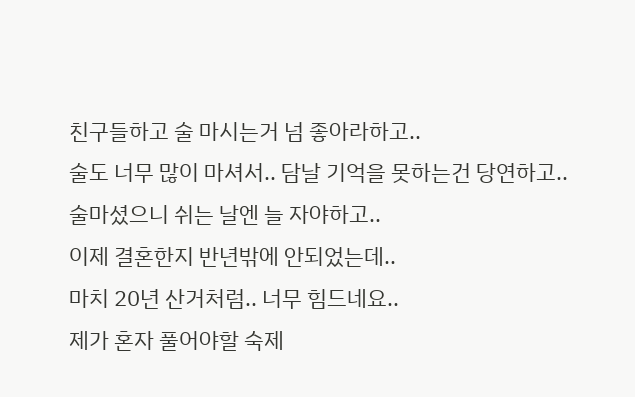친구들하고 술 마시는거 넘 좋아라하고..
술도 너무 많이 마셔서.. 담날 기억을 못하는건 당연하고..
술마셨으니 쉬는 날엔 늘 자야하고..
이제 결혼한지 반년밖에 안되었는데..
마치 20년 산거처럼.. 너무 힘드네요..
제가 혼자 풀어야할 숙제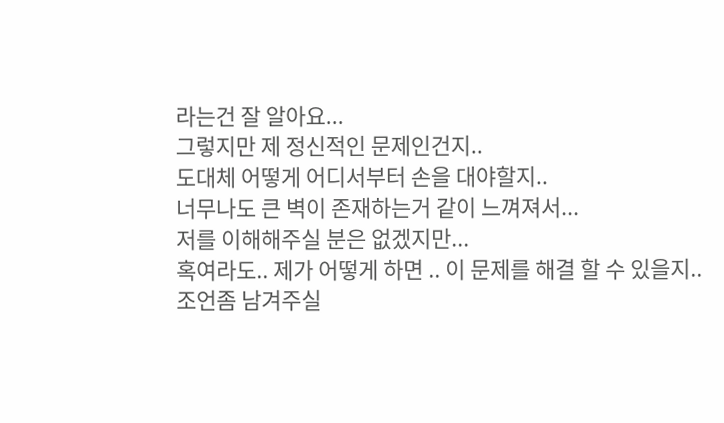라는건 잘 알아요...
그렇지만 제 정신적인 문제인건지..
도대체 어떻게 어디서부터 손을 대야할지..
너무나도 큰 벽이 존재하는거 같이 느껴져서...
저를 이해해주실 분은 없겠지만...
혹여라도.. 제가 어떻게 하면 .. 이 문제를 해결 할 수 있을지..
조언좀 남겨주실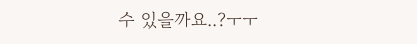수 있을까요..?ㅜㅜ